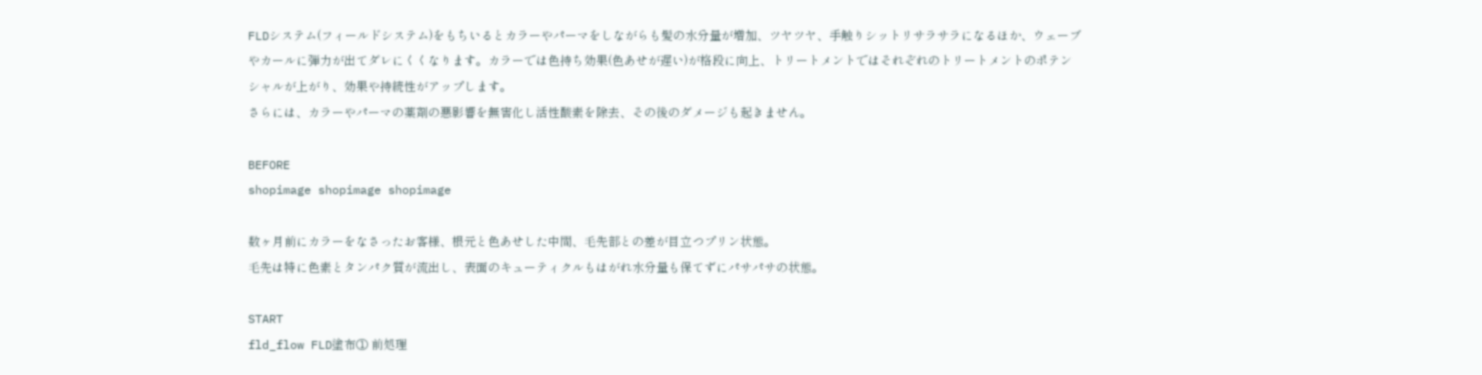FLDシステム(フィールドシステム)をもちいるとカラーやパーマをしながらも髪の水分量が増加、ツヤツヤ、手触りシットリサラサラになるほか、ウェーブやカールに弾力が出てダレにくくなります。カラーでは色持ち効果(色あせが遅い)が格段に向上、トリートメントではそれぞれのトリートメントのポテンシャルが上がり、効果や持続性がアップします。
さらには、カラーやパーマの薬剤の悪影響を無害化し活性酸素を除去、その後のダメージも起きません。

BEFORE
shopimage shopimage shopimage

数ヶ月前にカラーをなさったお客様、根元と色あせした中間、毛先部との差が目立つプリン状態。
毛先は特に色素とタンパク質が流出し、表面のキューティクルもはがれ水分量も保てずにパサパサの状態。

START
fld_flow FLD塗布① 前処理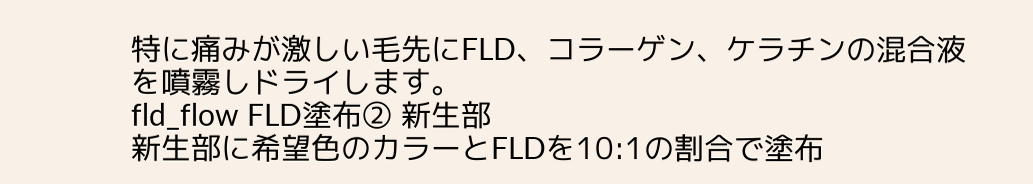特に痛みが激しい毛先にFLD、コラーゲン、ケラチンの混合液を噴霧しドライします。
fld_flow FLD塗布② 新生部
新生部に希望色のカラーとFLDを10:1の割合で塗布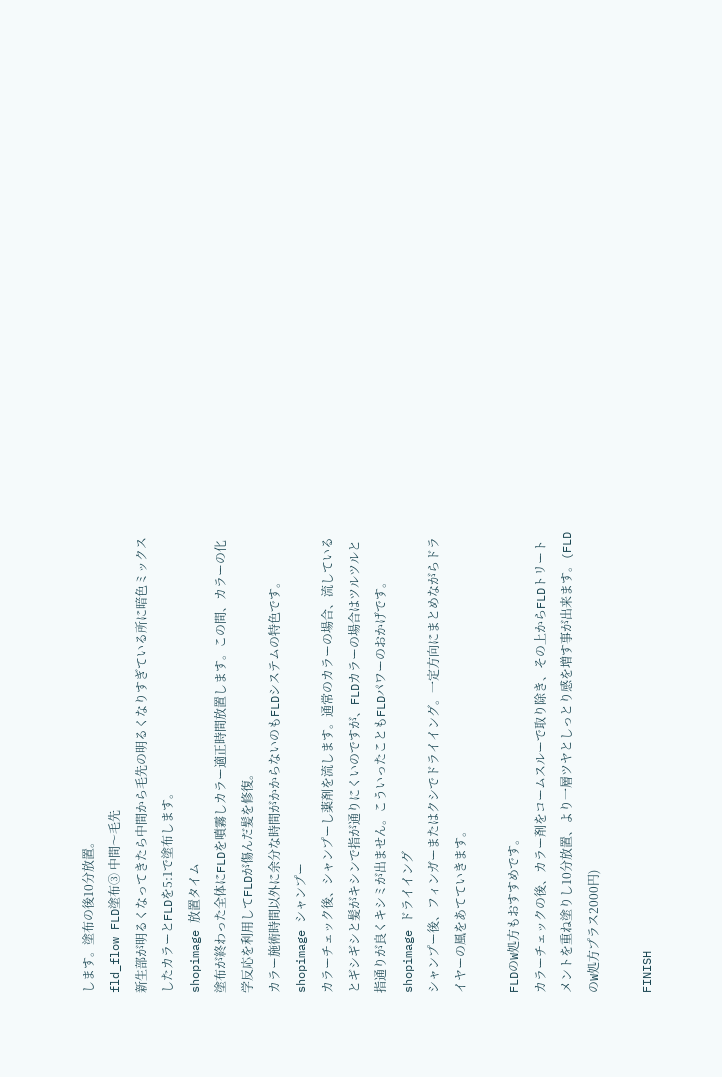します。塗布の後10分放置。
fld_flow FLD塗布③ 中間〜毛先
新生部が明るくなってきたら中間から毛先の明るくなりすぎている所に暗色ミックスしたカラーとFLDを5:1で塗布します。
shopimage 放置タイム
塗布が終わった全体にFLDを噴霧しカラー適正時間放置します。この間、カラーの化学反応を利用してFLDが傷んだ髪を修復。
カラー施術時間以外に余分な時間がかからないのもFLDシステムの特色です。
shopimage シャンプー
カラーチェック後、シャンプーし薬剤を流します。通常のカラーの場合、流しているとギシギシと髪がキシンで指が通りにくいのですが、FLDカラーの場合はツルツルと指通りが良くキシミが出ません。こういったこともFLDパワーのおかげです。
shopimage ドライイング
シャンプー後、フィンガーまたはクシでドライイング。一定方向にまとめながらドライヤーの風をあてていきます。

FLDのW処方もおすすめです。
カラーチェックの後、カラー剤をコームスルーで取り除き、その上からFLDトリートメントを重ね塗りし10分放置、より一層ツヤとしっとり感を増す事が出来ます。(FLDのW処方プラス2000円)

FINISH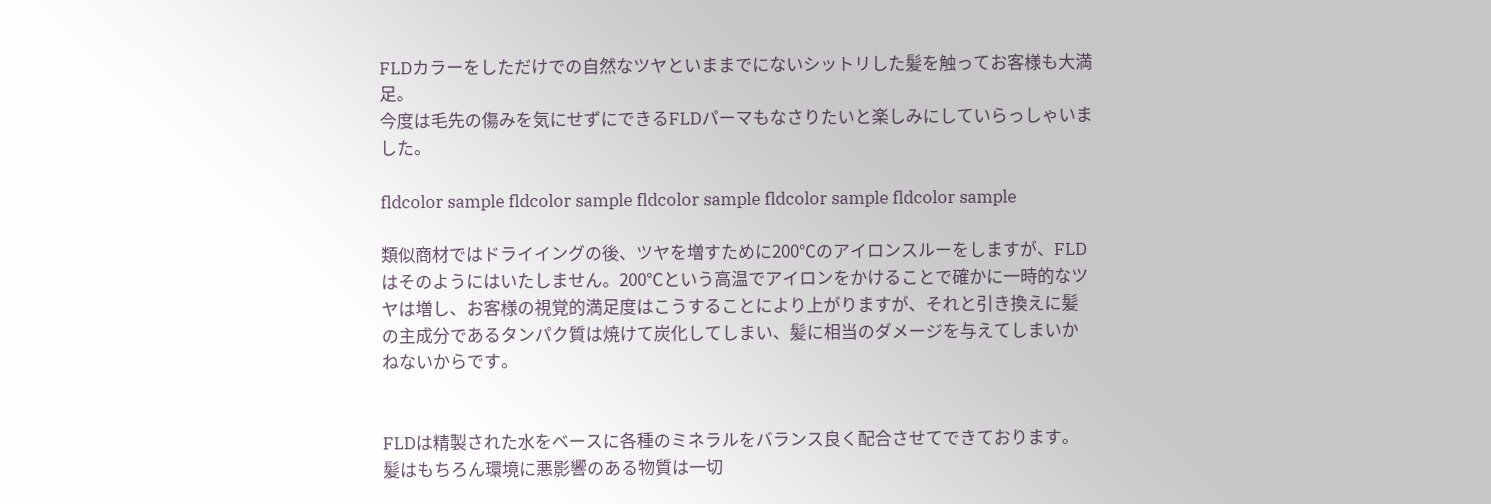FLDカラーをしただけでの自然なツヤといままでにないシットリした髪を触ってお客様も大満足。
今度は毛先の傷みを気にせずにできるFLDパーマもなさりたいと楽しみにしていらっしゃいました。

fldcolor sample fldcolor sample fldcolor sample fldcolor sample fldcolor sample

類似商材ではドライイングの後、ツヤを増すために200℃のアイロンスルーをしますが、FLDはそのようにはいたしません。200℃という高温でアイロンをかけることで確かに一時的なツヤは増し、お客様の視覚的満足度はこうすることにより上がりますが、それと引き換えに髪の主成分であるタンパク質は焼けて炭化してしまい、髪に相当のダメージを与えてしまいかねないからです。


FLDは精製された水をベースに各種のミネラルをバランス良く配合させてできております。
髪はもちろん環境に悪影響のある物質は一切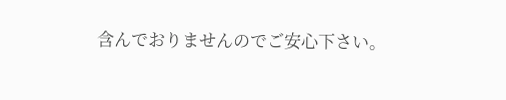含んでおりませんのでご安心下さい。